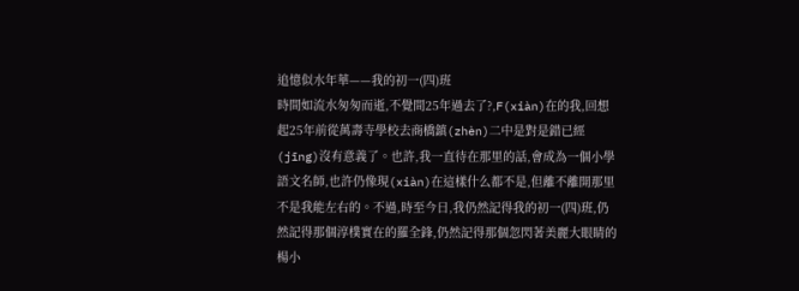追憶似水年華——我的初一(四)班
時間如流水匆匆而逝,不覺間25年過去了?,F(xiàn)在的我,回想起25年前從萬壽寺學校去商橋鎮(zhèn)二中是對是錯已經(jīng)沒有意義了。也許,我一直待在那里的話,會成為一個小學語文名師,也許仍像現(xiàn)在這樣什么都不是,但離不離開那里不是我能左右的。不過,時至今日,我仍然記得我的初一(四)班,仍然記得那個淳樸實在的羅全鋒,仍然記得那個忽閃著美麗大眼睛的楊小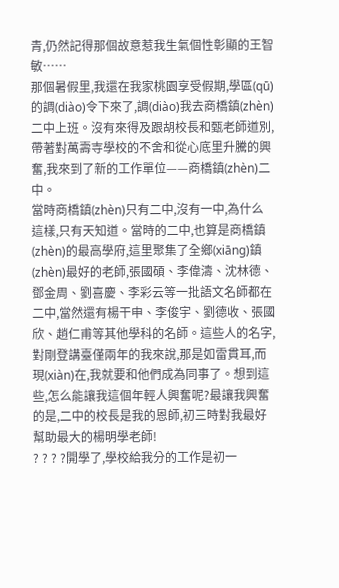青,仍然記得那個故意惹我生氣個性彰顯的王智敏……
那個暑假里,我還在我家桃園享受假期,學區(qū)的調(diào)令下來了,調(diào)我去商橋鎮(zhèn)二中上班。沒有來得及跟胡校長和甄老師道別,帶著對萬壽寺學校的不舍和從心底里升騰的興奮,我來到了新的工作單位——商橋鎮(zhèn)二中。
當時商橋鎮(zhèn)只有二中,沒有一中,為什么這樣,只有天知道。當時的二中,也算是商橋鎮(zhèn)的最高學府,這里聚集了全鄉(xiāng)鎮(zhèn)最好的老師,張國碩、李偉濤、沈林德、鄧金周、劉喜慶、李彩云等一批語文名師都在二中,當然還有楊干申、李俊宇、劉德收、張國欣、趙仁甫等其他學科的名師。這些人的名字,對剛登講臺僅兩年的我來說,那是如雷貫耳,而現(xiàn)在,我就要和他們成為同事了。想到這些,怎么能讓我這個年輕人興奮呢?最讓我興奮的是,二中的校長是我的恩師,初三時對我最好幫助最大的楊明學老師!
? ? ? ?開學了,學校給我分的工作是初一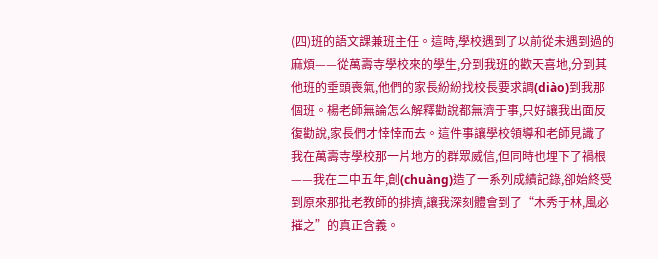(四)班的語文課兼班主任。這時,學校遇到了以前從未遇到過的麻煩——從萬壽寺學校來的學生,分到我班的歡天喜地,分到其他班的垂頭喪氣,他們的家長紛紛找校長要求調(diào)到我那個班。楊老師無論怎么解釋勸說都無濟于事,只好讓我出面反復勸說,家長們才悻悻而去。這件事讓學校領導和老師見識了我在萬壽寺學校那一片地方的群眾威信,但同時也埋下了禍根——我在二中五年,創(chuàng)造了一系列成績記錄,卻始終受到原來那批老教師的排擠,讓我深刻體會到了“木秀于林,風必摧之”的真正含義。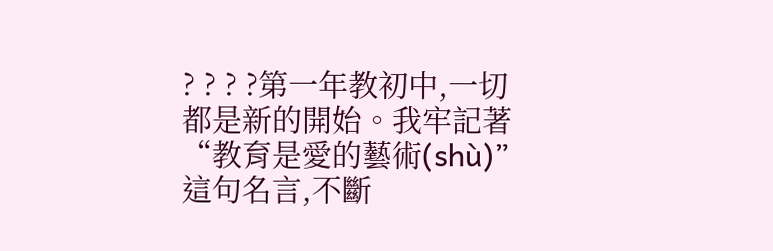? ? ? ?第一年教初中,一切都是新的開始。我牢記著“教育是愛的藝術(shù)”這句名言,不斷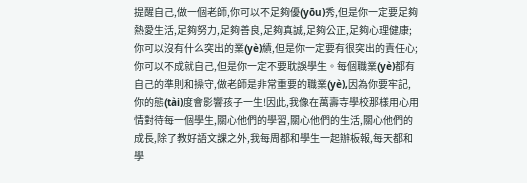提醒自己,做一個老師,你可以不足夠優(yōu)秀,但是你一定要足夠熱愛生活,足夠努力,足夠善良,足夠真誠,足夠公正,足夠心理健康;你可以沒有什么突出的業(yè)績,但是你一定要有很突出的責任心;你可以不成就自己,但是你一定不要耽誤學生。每個職業(yè)都有自己的準則和操守,做老師是非常重要的職業(yè),因為你要牢記,你的態(tài)度會影響孩子一生!因此,我像在萬壽寺學校那樣用心用情對待每一個學生,關心他們的學習,關心他們的生活,關心他們的成長,除了教好語文課之外,我每周都和學生一起辦板報,每天都和學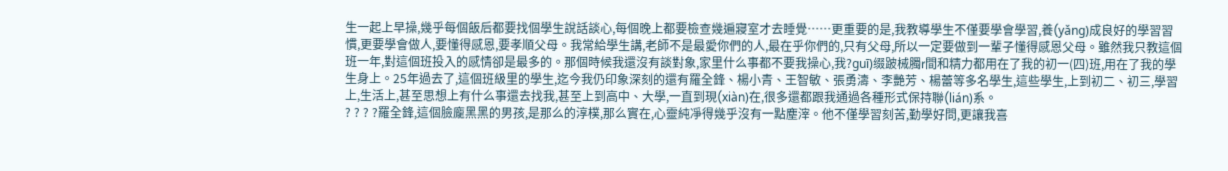生一起上早操,幾乎每個飯后都要找個學生說話談心,每個晚上都要檢查幾遍寢室才去睡覺……更重要的是,我教導學生不僅要學會學習,養(yǎng)成良好的學習習慣,更要學會做人,要懂得感恩,要孝順父母。我常給學生講,老師不是最愛你們的人,最在乎你們的,只有父母,所以一定要做到一輩子懂得感恩父母。雖然我只教這個班一年,對這個班投入的感情卻是最多的。那個時候我還沒有談對象,家里什么事都不要我操心,我?guī)缀跛械臅r間和精力都用在了我的初一(四)班,用在了我的學生身上。25年過去了,這個班級里的學生,迄今我仍印象深刻的還有羅全鋒、楊小青、王智敏、張勇濤、李艷芳、楊蕾等多名學生,這些學生,上到初二、初三,學習上,生活上,甚至思想上有什么事還去找我,甚至上到高中、大學,一直到現(xiàn)在,很多還都跟我通過各種形式保持聯(lián)系。
? ? ? ?羅全鋒,這個臉龐黑黑的男孩,是那么的淳樸,那么實在,心靈純凈得幾乎沒有一點塵滓。他不僅學習刻苦,勤學好問,更讓我喜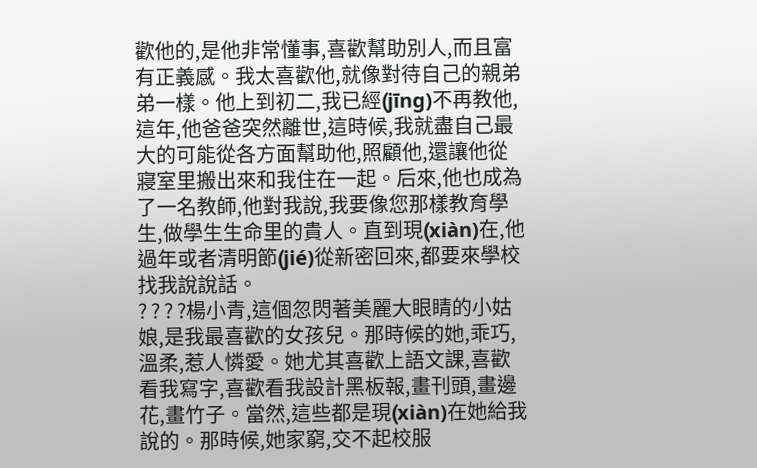歡他的,是他非常懂事,喜歡幫助別人,而且富有正義感。我太喜歡他,就像對待自己的親弟弟一樣。他上到初二,我已經(jīng)不再教他,這年,他爸爸突然離世,這時候,我就盡自己最大的可能從各方面幫助他,照顧他,還讓他從寢室里搬出來和我住在一起。后來,他也成為了一名教師,他對我說,我要像您那樣教育學生,做學生生命里的貴人。直到現(xiàn)在,他過年或者清明節(jié)從新密回來,都要來學校找我說說話。
? ? ? ?楊小青,這個忽閃著美麗大眼睛的小姑娘,是我最喜歡的女孩兒。那時候的她,乖巧,溫柔,惹人憐愛。她尤其喜歡上語文課,喜歡看我寫字,喜歡看我設計黑板報,畫刊頭,畫邊花,畫竹子。當然,這些都是現(xiàn)在她給我說的。那時候,她家窮,交不起校服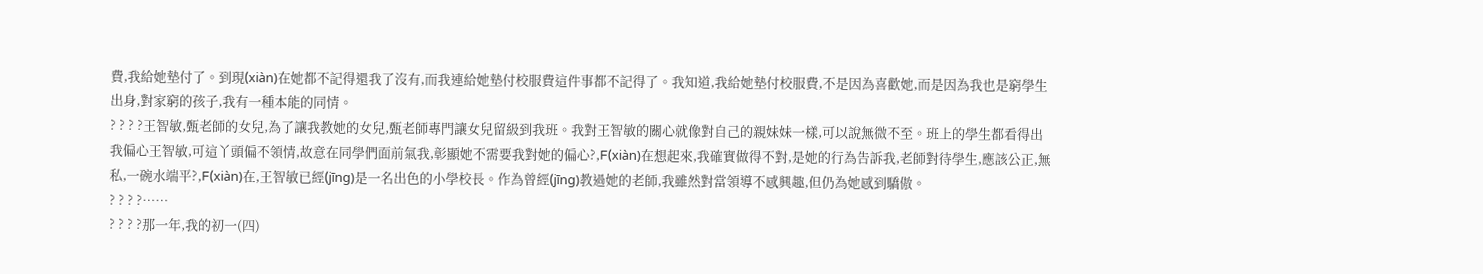費,我給她墊付了。到現(xiàn)在她都不記得還我了沒有,而我連給她墊付校服費這件事都不記得了。我知道,我給她墊付校服費,不是因為喜歡她,而是因為我也是窮學生出身,對家窮的孩子,我有一種本能的同情。
? ? ? ?王智敏,甄老師的女兒,為了讓我教她的女兒,甄老師專門讓女兒留級到我班。我對王智敏的關心就像對自己的親妹妹一樣,可以說無微不至。班上的學生都看得出我偏心王智敏,可這丫頭偏不領情,故意在同學們面前氣我,彰顯她不需要我對她的偏心?,F(xiàn)在想起來,我確實做得不對,是她的行為告訴我,老師對待學生,應該公正,無私,一碗水端平?,F(xiàn)在,王智敏已經(jīng)是一名出色的小學校長。作為曾經(jīng)教過她的老師,我雖然對當領導不感興趣,但仍為她感到驕傲。
? ? ? ?……
? ? ? ?那一年,我的初一(四)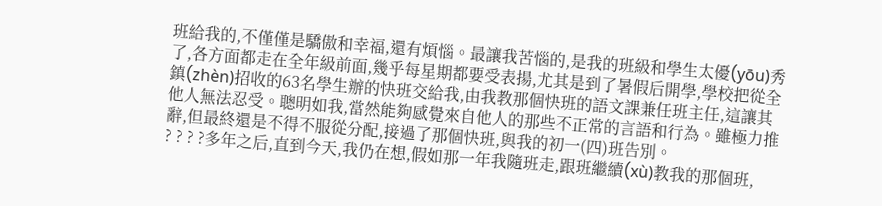班給我的,不僅僅是驕傲和幸福,還有煩惱。最讓我苦惱的,是我的班級和學生太優(yōu)秀了,各方面都走在全年級前面,幾乎每星期都要受表揚,尤其是到了暑假后開學,學校把從全鎮(zhèn)招收的63名學生辦的快班交給我,由我教那個快班的語文課兼任班主任,這讓其他人無法忍受。聰明如我,當然能夠感覺來自他人的那些不正常的言語和行為。雖極力推辭,但最終還是不得不服從分配,接過了那個快班,與我的初一(四)班告別。
? ? ? ?多年之后,直到今天,我仍在想,假如那一年我隨班走,跟班繼續(xù)教我的那個班,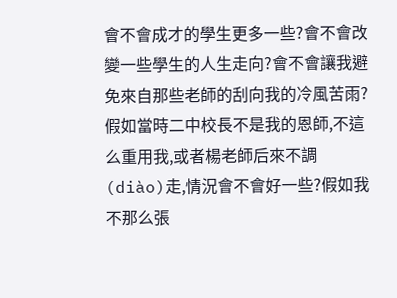會不會成才的學生更多一些?會不會改變一些學生的人生走向?會不會讓我避免來自那些老師的刮向我的冷風苦雨?假如當時二中校長不是我的恩師,不這么重用我,或者楊老師后來不調(diào)走,情況會不會好一些?假如我不那么張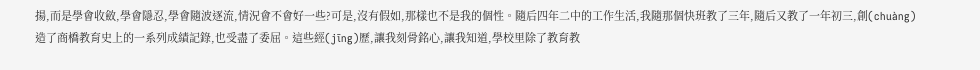揚,而是學會收斂,學會隱忍,學會隨波逐流,情況會不會好一些?可是,沒有假如,那樣也不是我的個性。隨后四年二中的工作生活,我隨那個快班教了三年,隨后又教了一年初三,創(chuàng)造了商橋教育史上的一系列成績記錄,也受盡了委屈。這些經(jīng)歷,讓我刻骨銘心,讓我知道,學校里除了教育教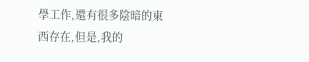學工作,還有很多陰暗的東西存在,但是,我的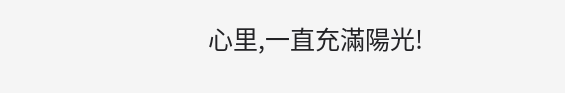心里,一直充滿陽光!